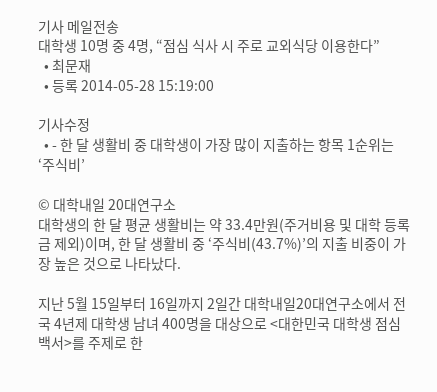기사 메일전송
대학생 10명 중 4명, “점심 식사 시 주로 교외식당 이용한다”
  • 최문재
  • 등록 2014-05-28 15:19:00

기사수정
  • - 한 달 생활비 중 대학생이 가장 많이 지출하는 항목 1순위는 ‘주식비’

© 대학내일 20대연구소
대학생의 한 달 평균 생활비는 약 33.4만원(주거비용 및 대학 등록금 제외)이며, 한 달 생활비 중 ‘주식비(43.7%)’의 지출 비중이 가장 높은 것으로 나타났다.

지난 5월 15일부터 16일까지 2일간 대학내일20대연구소에서 전국 4년제 대학생 남녀 400명을 대상으로 <대한민국 대학생 점심백서>를 주제로 한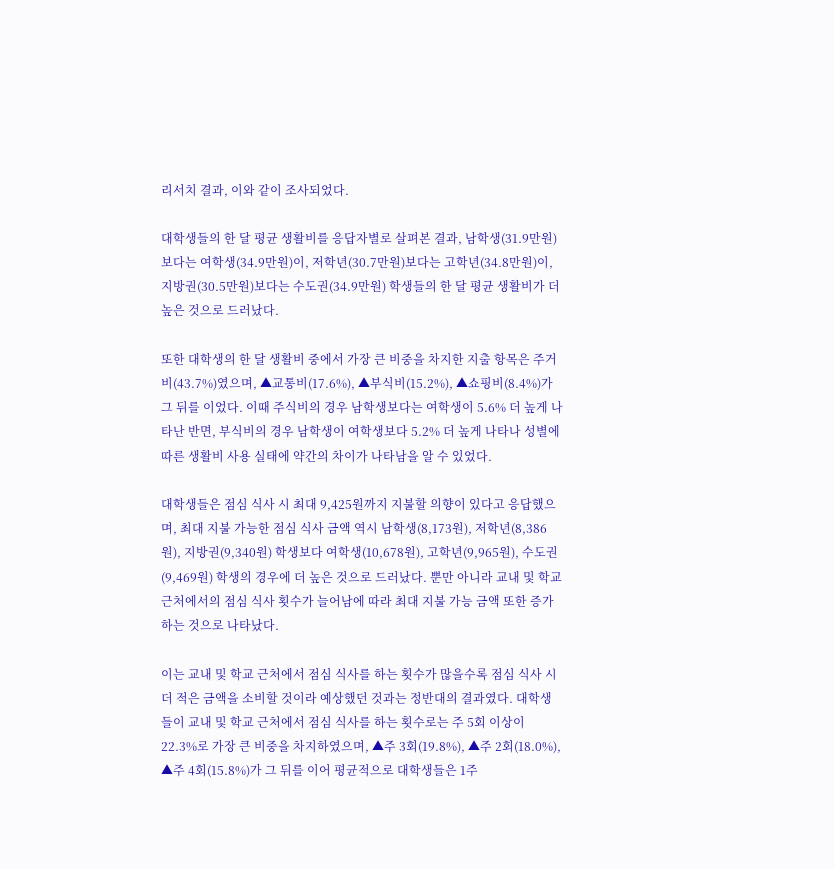리서치 결과, 이와 같이 조사되었다.

대학생들의 한 달 평균 생활비를 응답자별로 살펴본 결과, 남학생(31.9만원)보다는 여학생(34.9만원)이, 저학년(30.7만원)보다는 고학년(34.8만원)이, 지방권(30.5만원)보다는 수도권(34.9만원) 학생들의 한 달 평균 생활비가 더 높은 것으로 드러났다.

또한 대학생의 한 달 생활비 중에서 가장 큰 비중을 차지한 지출 항목은 주거비(43.7%)였으며, ▲교통비(17.6%), ▲부식비(15.2%), ▲쇼핑비(8.4%)가 그 뒤를 이었다. 이때 주식비의 경우 남학생보다는 여학생이 5.6% 더 높게 나타난 반면, 부식비의 경우 남학생이 여학생보다 5.2% 더 높게 나타나 성별에 따른 생활비 사용 실태에 약간의 차이가 나타남을 알 수 있었다.

대학생들은 점심 식사 시 최대 9,425원까지 지불할 의향이 있다고 응답했으며, 최대 지불 가능한 점심 식사 금액 역시 남학생(8,173원), 저학년(8,386원), 지방권(9,340원) 학생보다 여학생(10,678원), 고학년(9,965원), 수도권(9,469원) 학생의 경우에 더 높은 것으로 드러났다. 뿐만 아니라 교내 및 학교 근처에서의 점심 식사 횟수가 늘어남에 따라 최대 지불 가능 금액 또한 증가하는 것으로 나타났다.

이는 교내 및 학교 근처에서 점심 식사를 하는 횟수가 많을수록 점심 식사 시 더 적은 금액을 소비할 것이라 예상했던 것과는 정반대의 결과였다. 대학생들이 교내 및 학교 근처에서 점심 식사를 하는 횟수로는 주 5회 이상이 22.3%로 가장 큰 비중을 차지하였으며, ▲주 3회(19.8%), ▲주 2회(18.0%), ▲주 4회(15.8%)가 그 뒤를 이어 평균적으로 대학생들은 1주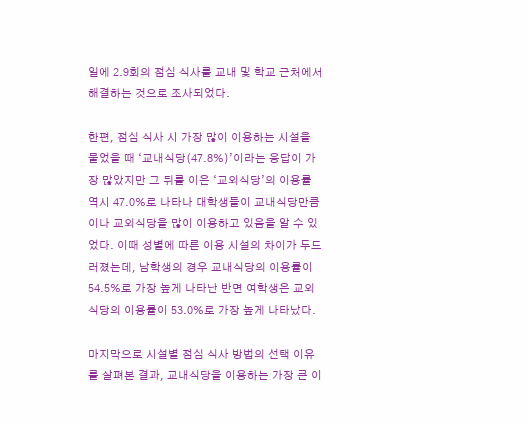일에 2.9회의 점심 식사를 교내 및 학교 근처에서 해결하는 것으로 조사되었다.

한편, 점심 식사 시 가장 많이 이용하는 시설을 물었을 때 ‘교내식당(47.8%)’이라는 응답이 가장 많았지만 그 뒤를 이은 ‘교외식당’의 이용률 역시 47.0%로 나타나 대학생들이 교내식당만큼이나 교외식당을 많이 이용하고 있음을 알 수 있었다. 이때 성별에 따른 이용 시설의 차이가 두드러졌는데, 남학생의 경우 교내식당의 이용률이 54.5%로 가장 높게 나타난 반면 여학생은 교외식당의 이용률이 53.0%로 가장 높게 나타났다.

마지막으로 시설별 점심 식사 방법의 선택 이유를 살펴본 결과, 교내식당을 이용하는 가장 큰 이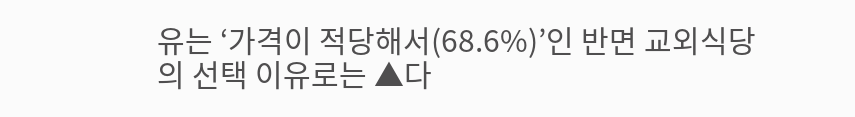유는 ‘가격이 적당해서(68.6%)’인 반면 교외식당의 선택 이유로는 ▲다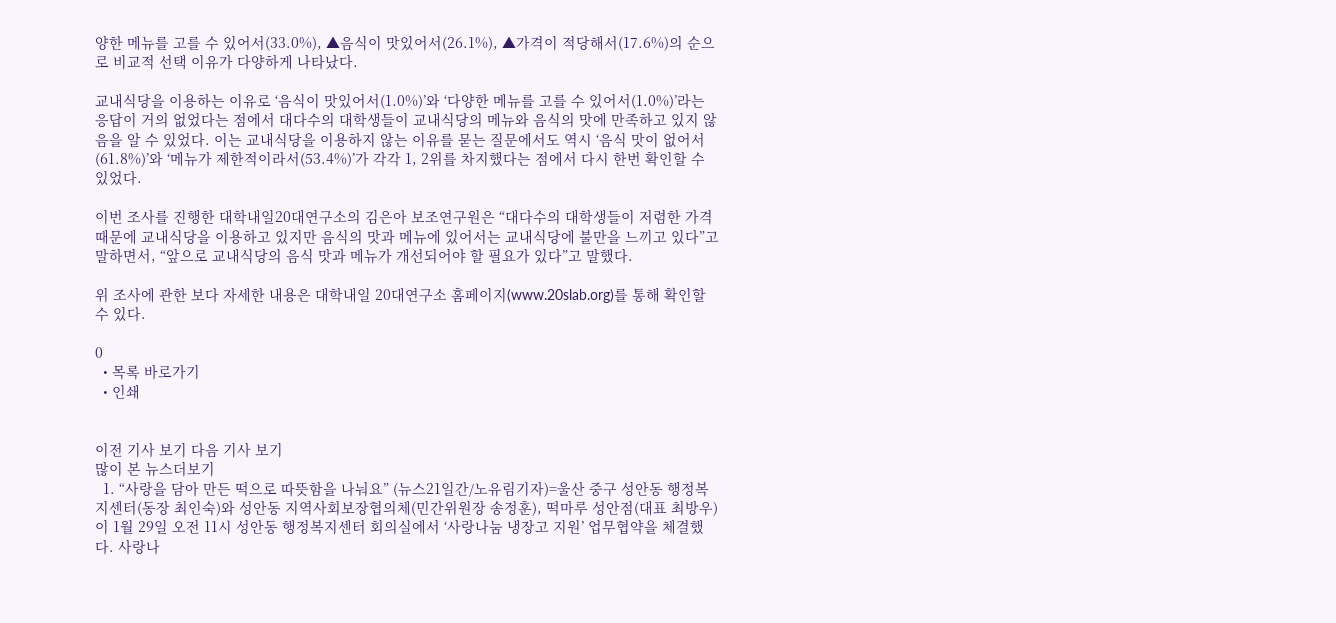양한 메뉴를 고를 수 있어서(33.0%), ▲음식이 맛있어서(26.1%), ▲가격이 적당해서(17.6%)의 순으로 비교적 선택 이유가 다양하게 나타났다.

교내식당을 이용하는 이유로 ‘음식이 맛있어서(1.0%)’와 ‘다양한 메뉴를 고를 수 있어서(1.0%)’라는 응답이 거의 없었다는 점에서 대다수의 대학생들이 교내식당의 메뉴와 음식의 맛에 만족하고 있지 않음을 알 수 있었다. 이는 교내식당을 이용하지 않는 이유를 묻는 질문에서도 역시 ‘음식 맛이 없어서(61.8%)’와 ‘메뉴가 제한적이라서(53.4%)’가 각각 1, 2위를 차지했다는 점에서 다시 한번 확인할 수 있었다.

이번 조사를 진행한 대학내일20대연구소의 김은아 보조연구원은 “대다수의 대학생들이 저렴한 가격 때문에 교내식당을 이용하고 있지만 음식의 맛과 메뉴에 있어서는 교내식당에 불만을 느끼고 있다”고 말하면서, “앞으로 교내식당의 음식 맛과 메뉴가 개선되어야 할 필요가 있다”고 말했다.

위 조사에 관한 보다 자세한 내용은 대학내일 20대연구소 홈페이지(www.20slab.org)를 통해 확인할 수 있다.

0
  • 목록 바로가기
  • 인쇄


이전 기사 보기 다음 기사 보기
많이 본 뉴스더보기
  1. “사랑을 담아 만든 떡으로 따뜻함을 나눠요” (뉴스21일간/노유림기자)=울산 중구 성안동 행정복지센터(동장 최인숙)와 성안동 지역사회보장협의체(민간위원장 송정훈), 떡마루 성안점(대표 최방우)이 1월 29일 오전 11시 성안동 행정복지센터 회의실에서 ‘사랑나눔 냉장고 지원’ 업무협약을 체결했다. 사랑나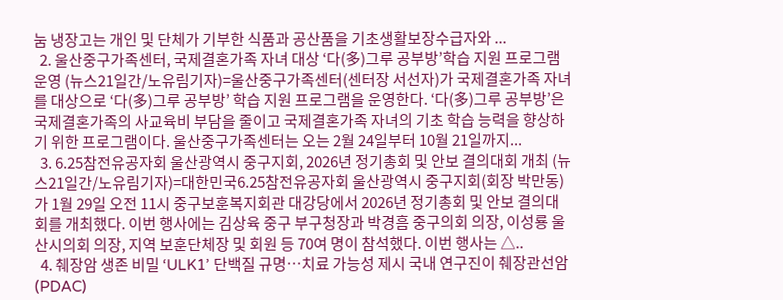눔 냉장고는 개인 및 단체가 기부한 식품과 공산품을 기초생활보장수급자와 ...
  2. 울산중구가족센터, 국제결혼가족 자녀 대상 ‘다(多)그루 공부방’학습 지원 프로그램 운영 (뉴스21일간/노유림기자)=울산중구가족센터(센터장 서선자)가 국제결혼가족 자녀를 대상으로 ‘다(多)그루 공부방’ 학습 지원 프로그램을 운영한다. ‘다(多)그루 공부방’은 국제결혼가족의 사교육비 부담을 줄이고 국제결혼가족 자녀의 기초 학습 능력을 향상하기 위한 프로그램이다. 울산중구가족센터는 오는 2월 24일부터 10월 21일까지...
  3. 6.25참전유공자회 울산광역시 중구지회, 2026년 정기총회 및 안보 결의대회 개최 (뉴스21일간/노유림기자)=대한민국6.25참전유공자회 울산광역시 중구지회(회장 박만동)가 1월 29일 오전 11시 중구보훈복지회관 대강당에서 2026년 정기총회 및 안보 결의대회를 개최했다. 이번 행사에는 김상육 중구 부구청장과 박경흠 중구의회 의장, 이성룡 울산시의회 의장, 지역 보훈단체장 및 회원 등 70여 명이 참석했다. 이번 행사는 △..
  4. 췌장암 생존 비밀 ‘ULK1’ 단백질 규명…치료 가능성 제시 국내 연구진이 췌장관선암(PDAC)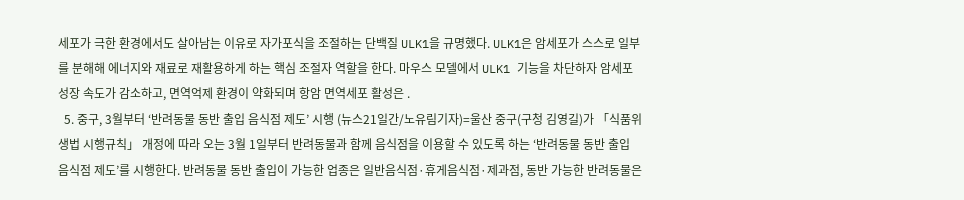세포가 극한 환경에서도 살아남는 이유로 자가포식을 조절하는 단백질 ULK1을 규명했다. ULK1은 암세포가 스스로 일부를 분해해 에너지와 재료로 재활용하게 하는 핵심 조절자 역할을 한다. 마우스 모델에서 ULK1 기능을 차단하자 암세포 성장 속도가 감소하고, 면역억제 환경이 약화되며 항암 면역세포 활성은 .
  5. 중구, 3월부터 ‘반려동물 동반 출입 음식점 제도’ 시행 (뉴스21일간/노유림기자)=울산 중구(구청 김영길)가 「식품위생법 시행규칙」 개정에 따라 오는 3월 1일부터 반려동물과 함께 음식점을 이용할 수 있도록 하는 ‘반려동물 동반 출입 음식점 제도’를 시행한다. 반려동물 동반 출입이 가능한 업종은 일반음식점·휴게음식점·제과점, 동반 가능한 반려동물은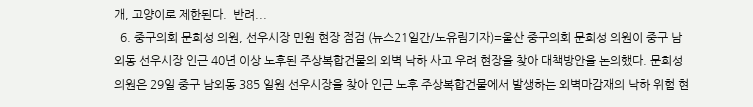개, 고양이로 제한된다.  반려...
  6. 중구의회 문희성 의원, 선우시장 민원 현장 점검 (뉴스21일간/노유림기자)=울산 중구의회 문희성 의원이 중구 남외동 선우시장 인근 40년 이상 노후된 주상복합건물의 외벽 낙하 사고 우려 현장을 찾아 대책방안을 논의했다. 문희성 의원은 29일 중구 남외동 385 일원 선우시장을 찾아 인근 노후 주상복합건물에서 발생하는 외벽마감재의 낙하 위험 현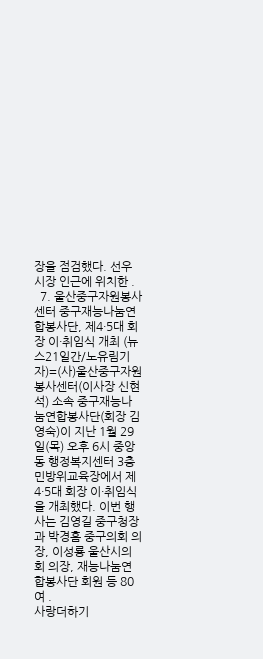장을 점검했다. 선우시장 인근에 위치한 .
  7. 울산중구자원봉사센터 중구재능나눔연합봉사단, 제4·5대 회장 이·취임식 개최 (뉴스21일간/노유림기자)=(사)울산중구자원봉사센터(이사장 신현석) 소속 중구재능나눔연합봉사단(회장 김영숙)이 지난 1월 29일(목) 오후 6시 중앙동 행정복지센터 3층 민방위교육장에서 제4·5대 회장 이·취임식을 개최했다. 이번 행사는 김영길 중구청장과 박경흠 중구의회 의장, 이성룡 울산시의회 의장, 재능나눔연합봉사단 회원 등 80여 .
사랑더하기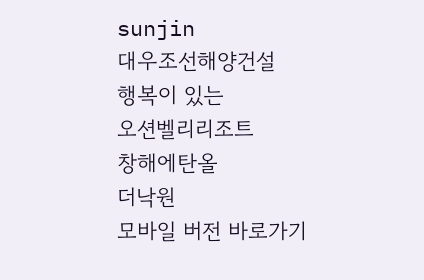sunjin
대우조선해양건설
행복이 있는
오션벨리리조트
창해에탄올
더낙원
모바일 버전 바로가기